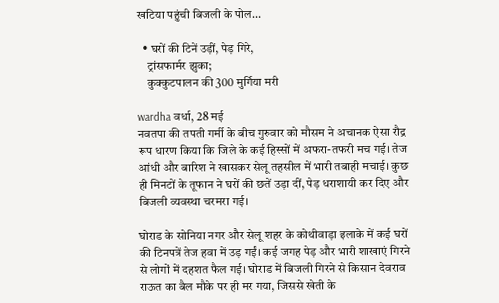खटिया पहुंची बिजली के पोल…

  • घरों की टिनें उड़ीं, पेड़ गिरे,
    ट्रांसफार्मर झुका;
    कुक्कुटपालन की 300 मुर्गिया मरी

wardha वर्धा, 28 मई
नवतपा की तपती गर्मी के बीच गुरुवार को मौसम ने अचानक ऐसा रौद्र रूप धारण किया कि जिले के कई हिस्सों में अफरा-तफरी मच गई। तेज आंधी और बारिश ने खासकर सेलू तहसील में भारी तबाही मचाई। कुछ ही मिनटों के तूफान ने घरों की छतें उड़ा दीं, पेड़ धराशायी कर दिए और बिजली व्यवस्था चरमरा गई।

घोराड के सोनिया नगर और सेलू शहर के कोथीवाड़ा इलाके में कई घरों की टिनपत्रें तेज हवा में उड़ गईं। कई जगह पेड़ और भारी शाखाएं गिरने से लोगों में दहशत फैल गई। घोराड में बिजली गिरने से किसान देवराव राऊत का बैल मौके पर ही मर गया, जिससे खेती के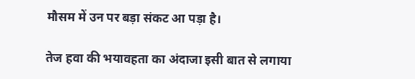मौसम में उन पर बड़ा संकट आ पड़ा है।

तेज हवा की भयावहता का अंदाजा इसी बात से लगाया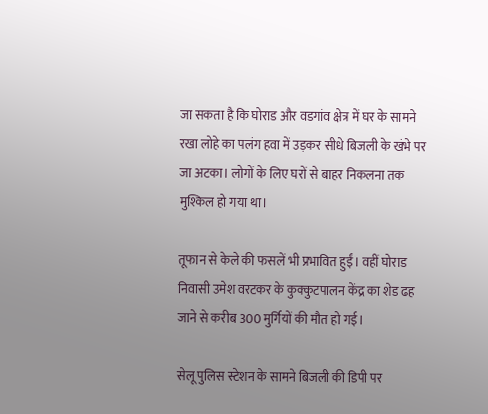जा सकता है कि घोराड और वडगांव क्षेत्र में घर के सामने रखा लोहे का पलंग हवा में उड़कर सीधे बिजली के खंभे पर जा अटका। लोगों के लिए घरों से बाहर निकलना तक मुश्किल हो गया था।

तूफान से केले की फसलें भी प्रभावित हुईं। वहीं घोराड निवासी उमेश वरटकर के कुक्कुटपालन केंद्र का शेड ढह जाने से करीब 300 मुर्गियों की मौत हो गई।

सेलू पुलिस स्टेशन के सामने बिजली की डिपी पर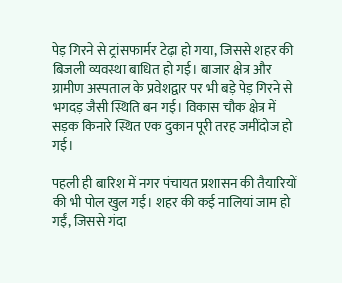पेड़ गिरने से ट्रांसफार्मर टेढ़ा हो गया, जिससे शहर की बिजली व्यवस्था बाधित हो गई। बाजार क्षेत्र और ग्रामीण अस्पताल के प्रवेशद्वार पर भी बड़े पेड़ गिरने से भगदड़ जैसी स्थिति बन गई। विकास चौक क्षेत्र में सड़क किनारे स्थित एक दुकान पूरी तरह जमींदोज हो गई।

पहली ही बारिश में नगर पंचायत प्रशासन की तैयारियों की भी पोल खुल गई। शहर की कई नालियां जाम हो गईं, जिससे गंदा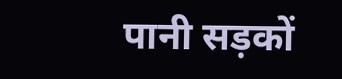पानी सड़कों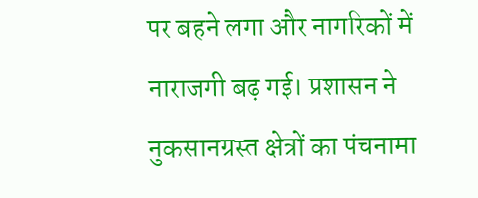पर बहने लगा और नागरिकों में नाराजगी बढ़ गई। प्रशासन ने नुकसानग्रस्त क्षेत्रों का पंचनामा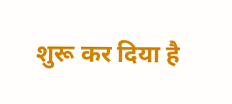शुरू कर दिया है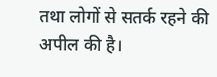तथा लोगों से सतर्क रहने की अपील की है।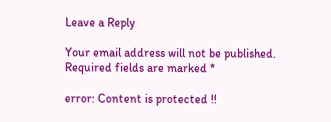Leave a Reply

Your email address will not be published. Required fields are marked *

error: Content is protected !!